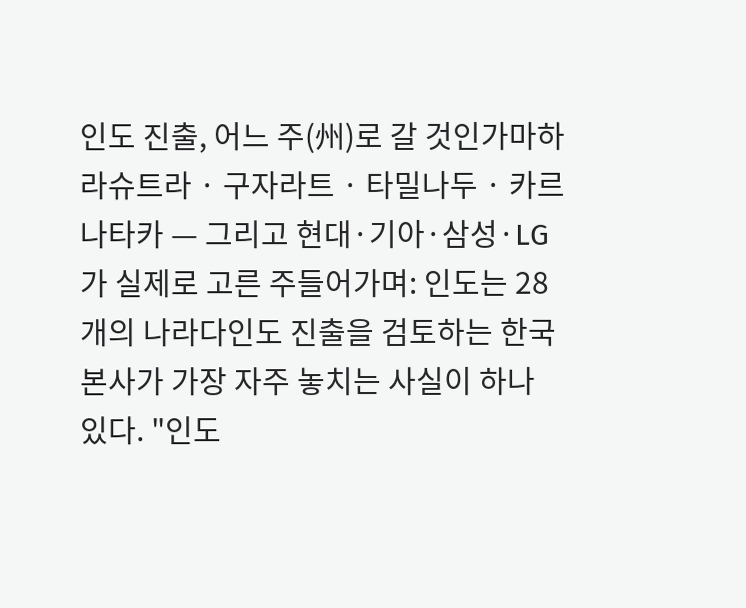인도 진출, 어느 주(州)로 갈 것인가마하라슈트라 · 구자라트 · 타밀나두 · 카르나타카 — 그리고 현대·기아·삼성·LG가 실제로 고른 주들어가며: 인도는 28개의 나라다인도 진출을 검토하는 한국 본사가 가장 자주 놓치는 사실이 하나 있다. "인도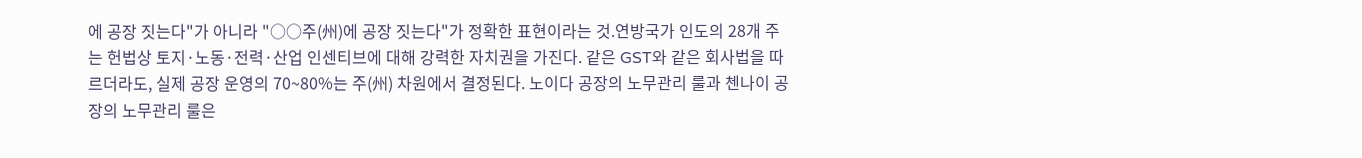에 공장 짓는다"가 아니라 "○○주(州)에 공장 짓는다"가 정확한 표현이라는 것.연방국가 인도의 28개 주는 헌법상 토지·노동·전력·산업 인센티브에 대해 강력한 자치권을 가진다. 같은 GST와 같은 회사법을 따르더라도, 실제 공장 운영의 70~80%는 주(州) 차원에서 결정된다. 노이다 공장의 노무관리 룰과 첸나이 공장의 노무관리 룰은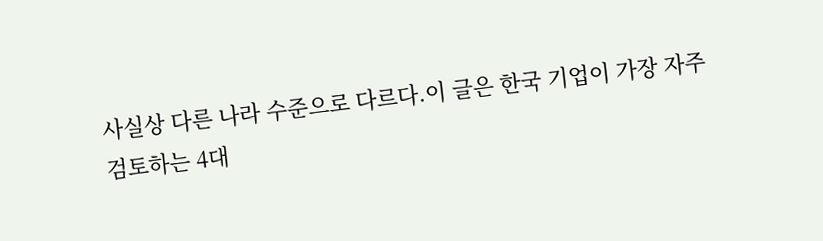사실상 다른 나라 수준으로 다르다.이 글은 한국 기업이 가장 자주 검토하는 4대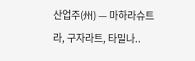산업주(州) — 마하라슈트라, 구자라트, 타밀나..